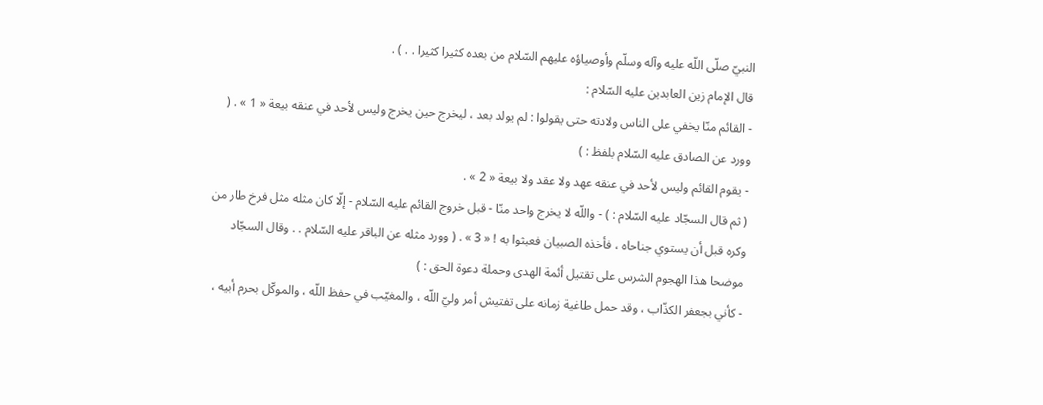النبيّ صلّى اللّه عليه وآله وسلّم وأوصياؤه عليهم السّلام من بعده كثيرا كثيرا . . ) .
قال الإمام زين العابدين عليه السّلام :
- القائم منّا يخفي على الناس ولادته حتى يقولوا : لم يولد بعد ، ليخرج حين يخرج وليس لأحد في عنقه بيعة « 1 » . ( وورد عن الصادق عليه السّلام بلفظ : )
- يقوم القائم وليس لأحد في عنقه عهد ولا عقد ولا بيعة « 2 » .
( ثم قال السجّاد عليه السّلام : ) - واللّه لا يخرج واحد منّا - قبل خروج القائم عليه السّلام - إلّا كان مثله مثل فرخ طار من وكره قبل أن يستوي جناحاه ، فأخذه الصبيان فعبثوا به ! « 3 » . ( وورد مثله عن الباقر عليه السّلام . . وقال السجّاد موضحا هذا الهجوم الشرس على تقتيل أئمة الهدى وحملة دعوة الحق : )
- كأني بجعفر الكذّاب ، وقد حمل طاغية زمانه على تفتيش أمر وليّ اللّه ، والمغيّب في حفظ اللّه ، والموكّل بحرم أبيه ،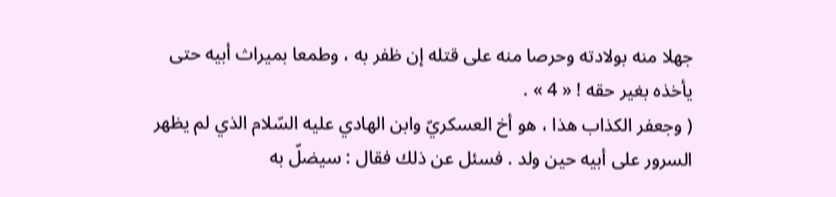جهلا منه بولادته وحرصا منه على قتله إن ظفر به ، وطمعا بميراث أبيه حتى يأخذه بغير حقه ! « 4 » .
( وجعفر الكذاب هذا ، هو أخ العسكريّ وابن الهادي عليه السّلام الذي لم يظهر السرور على أبيه حين ولد . فسئل عن ذلك فقال : سيضلّ به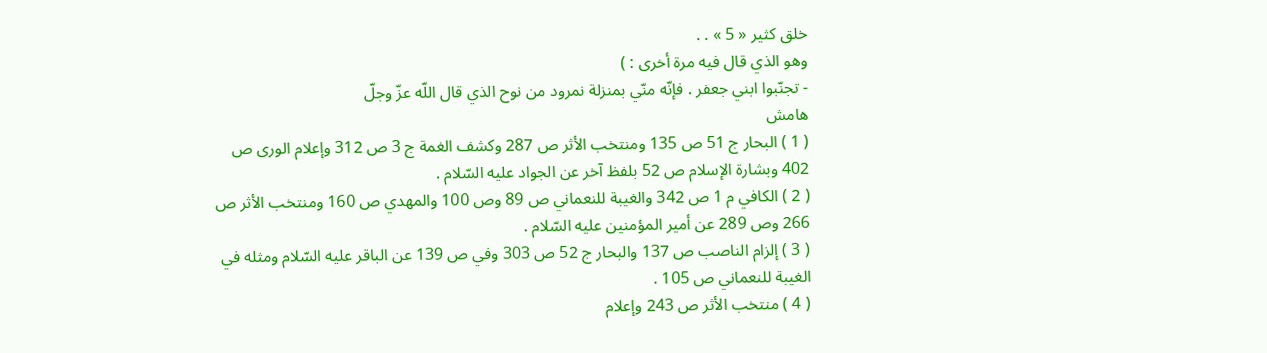خلق كثير « 5 » . .
وهو الذي قال فيه مرة أخرى : )
- تجنّبوا ابني جعفر . فإنّه منّي بمنزلة نمرود من نوح الذي قال اللّه عزّ وجلّ
هامش
( 1 ) البحار ج 51 ص 135 ومنتخب الأثر ص 287 وكشف الغمة ج 3 ص 312 وإعلام الورى ص 402 وبشارة الإسلام ص 52 بلفظ آخر عن الجواد عليه السّلام .
( 2 ) الكافي م 1 ص 342 والغيبة للنعماني ص 89 وص 100 والمهدي ص 160 ومنتخب الأثر ص 266 وص 289 عن أمير المؤمنين عليه السّلام .
( 3 ) إلزام الناصب ص 137 والبحار ج 52 ص 303 وفي ص 139 عن الباقر عليه السّلام ومثله في الغيبة للنعماني ص 105 .
( 4 ) منتخب الأثر ص 243 وإعلام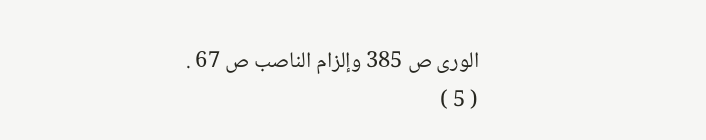الورى ص 385 وإلزام الناصب ص 67 .
( 5 )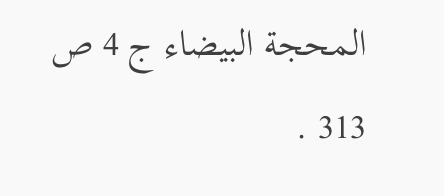المحجة البيضاء ج 4 ص 313 .